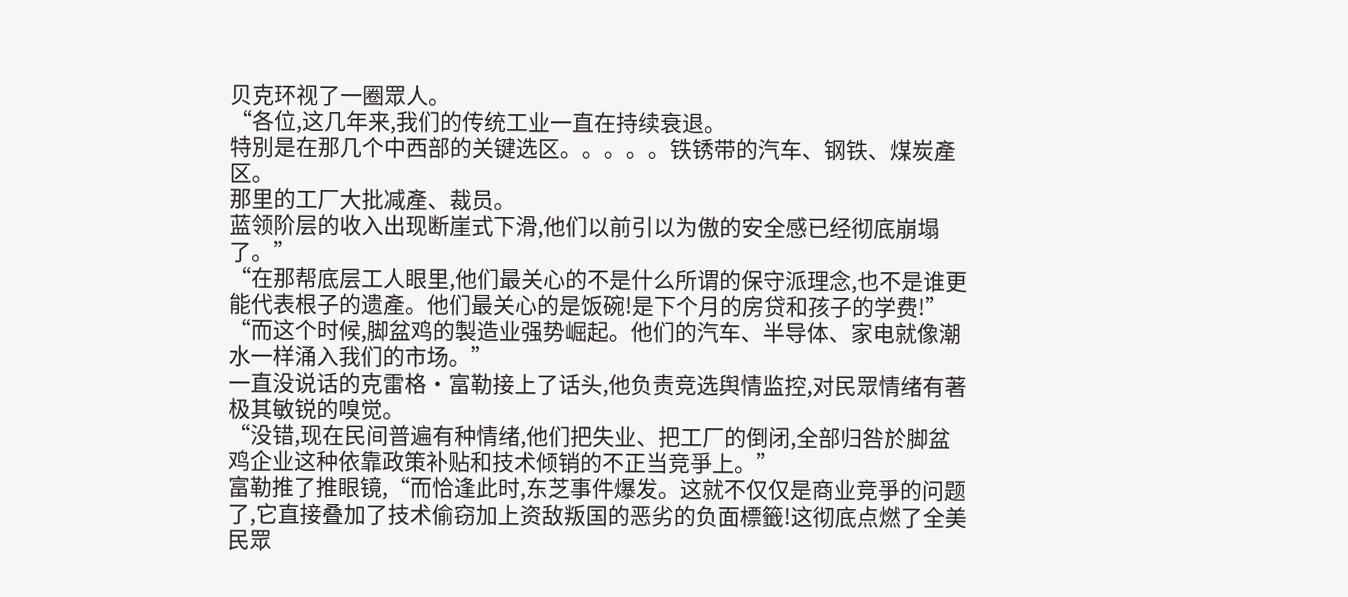贝克环视了一圈眾人。
“各位,这几年来,我们的传统工业一直在持续衰退。
特別是在那几个中西部的关键选区。。。。。铁锈带的汽车、钢铁、煤炭產区。
那里的工厂大批减產、裁员。
蓝领阶层的收入出现断崖式下滑,他们以前引以为傲的安全感已经彻底崩塌了。”
“在那帮底层工人眼里,他们最关心的不是什么所谓的保守派理念,也不是谁更能代表根子的遗產。他们最关心的是饭碗!是下个月的房贷和孩子的学费!”
“而这个时候,脚盆鸡的製造业强势崛起。他们的汽车、半导体、家电就像潮水一样涌入我们的市场。”
一直没说话的克雷格·富勒接上了话头,他负责竞选舆情监控,对民眾情绪有著极其敏锐的嗅觉。
“没错,现在民间普遍有种情绪,他们把失业、把工厂的倒闭,全部归咎於脚盆鸡企业这种依靠政策补贴和技术倾销的不正当竞爭上。”
富勒推了推眼镜,“而恰逢此时,东芝事件爆发。这就不仅仅是商业竞爭的问题了,它直接叠加了技术偷窃加上资敌叛国的恶劣的负面標籤!这彻底点燃了全美民眾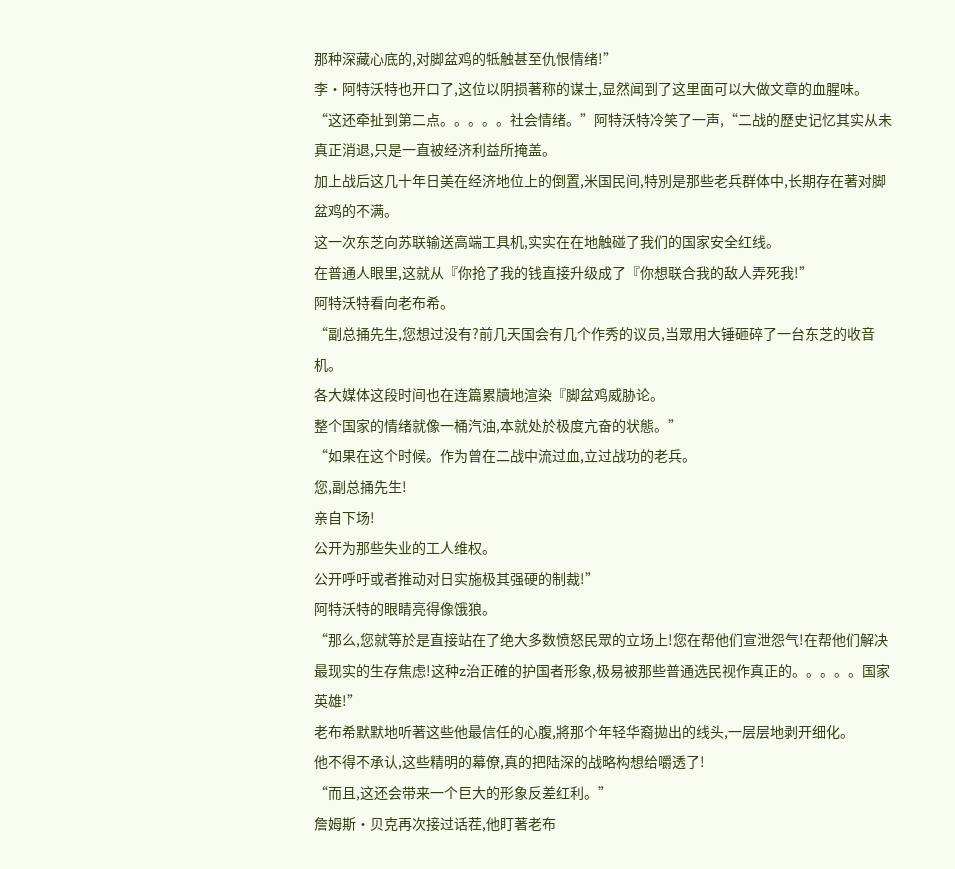那种深藏心底的,对脚盆鸡的牴触甚至仇恨情绪!”
李·阿特沃特也开口了,这位以阴损著称的谋士,显然闻到了这里面可以大做文章的血腥味。
“这还牵扯到第二点。。。。。社会情绪。”阿特沃特冷笑了一声,“二战的歷史记忆其实从未真正消退,只是一直被经济利益所掩盖。
加上战后这几十年日美在经济地位上的倒置,米国民间,特別是那些老兵群体中,长期存在著对脚盆鸡的不满。
这一次东芝向苏联输送高端工具机,实实在在地触碰了我们的国家安全红线。
在普通人眼里,这就从『你抢了我的钱直接升级成了『你想联合我的敌人弄死我!”
阿特沃特看向老布希。
“副总捅先生,您想过没有?前几天国会有几个作秀的议员,当眾用大锤砸碎了一台东芝的收音机。
各大媒体这段时间也在连篇累牘地渲染『脚盆鸡威胁论。
整个国家的情绪就像一桶汽油,本就处於极度亢奋的状態。”
“如果在这个时候。作为曾在二战中流过血,立过战功的老兵。
您,副总捅先生!
亲自下场!
公开为那些失业的工人维权。
公开呼吁或者推动对日实施极其强硬的制裁!”
阿特沃特的眼睛亮得像饿狼。
“那么,您就等於是直接站在了绝大多数愤怒民眾的立场上!您在帮他们宣泄怨气!在帮他们解决最现实的生存焦虑!这种z治正確的护国者形象,极易被那些普通选民视作真正的。。。。。国家英雄!”
老布希默默地听著这些他最信任的心腹,將那个年轻华裔拋出的线头,一层层地剥开细化。
他不得不承认,这些精明的幕僚,真的把陆深的战略构想给嚼透了!
“而且,这还会带来一个巨大的形象反差红利。”
詹姆斯·贝克再次接过话茬,他盯著老布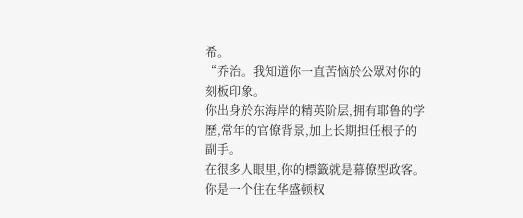希。
“乔治。我知道你一直苦恼於公眾对你的刻板印象。
你出身於东海岸的精英阶层,拥有耶鲁的学歷,常年的官僚背景,加上长期担任根子的副手。
在很多人眼里,你的標籤就是幕僚型政客。
你是一个住在华盛顿权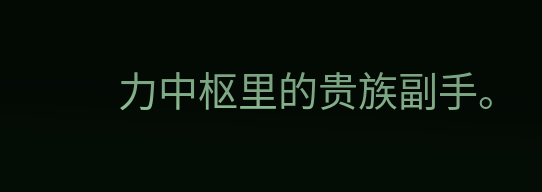力中枢里的贵族副手。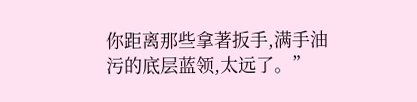你距离那些拿著扳手,满手油污的底层蓝领,太远了。”